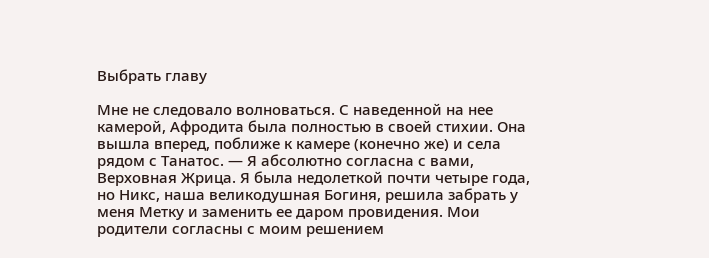Выбрать главу

Мне не следовало волноваться. С наведенной на нее камерой, Афродита была полностью в своей стихии. Она вышла вперед, поближе к камере (конечно же) и села рядом с Танатос. — Я абсолютно согласна с вами, Верховная Жрица. Я была недолеткой почти четыре года, но Никс, наша великодушная Богиня, решила забрать у меня Метку и заменить ее даром провидения. Мои родители согласны с моим решением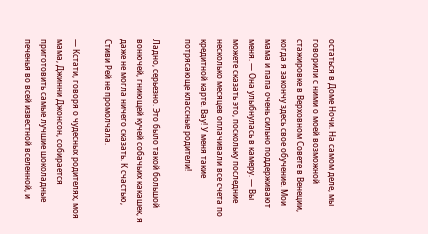остаться в Доме Ночи. На самом деле, мы говорили с ними о моей возможной стажировке в Верховном Совете в Венеции, когда я закончу здесь свое обучение. Мои мама и папа очень сильно поддерживают меня. — Она улыбнулась в камеру. — Вы можете сказать это, поскольку последние несколько месяцев оплачивали все счета по кредитной карте. Вау! У меня такие потрясающе классные родители!

Ладно, серьезно. Это было такой большой вонючей, гниющей кучей собачьих какашек, я даже не могла ничего сказать. К счастью, Стиви Рей не промолчала.

— Кстати, говоря о чудесных родителях, моя мама, Джинни Джонсон, собирается приготовить самые лучшие шоколадные печенья во всей известной вселенной, и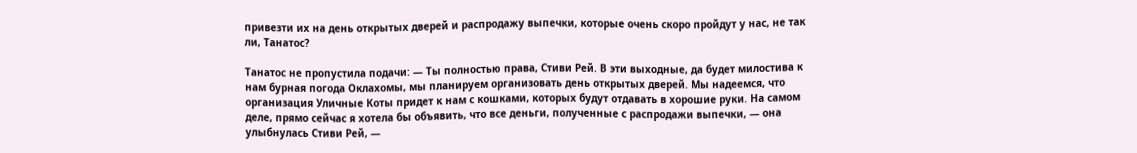привезти их на день открытых дверей и распродажу выпечки, которые очень скоро пройдут у нас, не так ли, Танатос?

Танатос не пропустила подачи: — Ты полностью права, Стиви Рей. В эти выходные, да будет милостива к нам бурная погода Оклахомы, мы планируем организовать день открытых дверей. Мы надеемся, что организация Уличные Коты придет к нам с кошками, которых будут отдавать в хорошие руки. На самом деле, прямо сейчас я хотела бы объявить, что все деньги, полученные с распродажи выпечки, — она улыбнулась Стиви Рей, —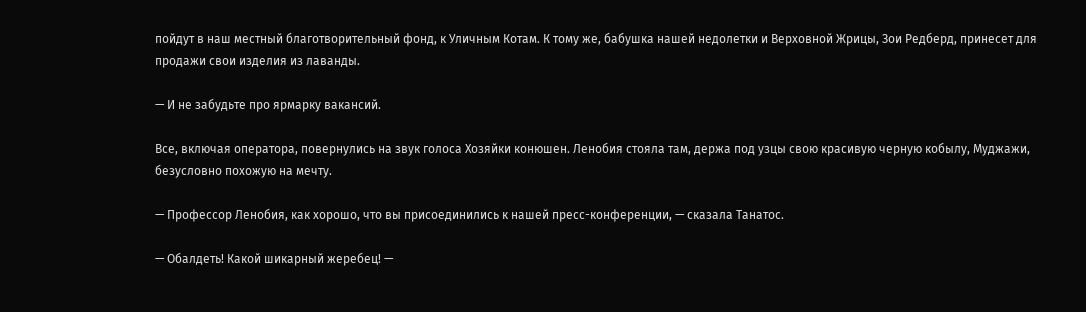пойдут в наш местный благотворительный фонд, к Уличным Котам. К тому же, бабушка нашей недолетки и Верховной Жрицы, Зои Редберд, принесет для продажи свои изделия из лаванды.

— И не забудьте про ярмарку вакансий.

Все, включая оператора, повернулись на звук голоса Хозяйки конюшен. Ленобия стояла там, держа под узцы свою красивую черную кобылу, Муджажи, безусловно похожую на мечту.

— Профессор Ленобия, как хорошо, что вы присоединились к нашей пресс-конференции, — сказала Танатос.

— Обалдеть! Какой шикарный жеребец! —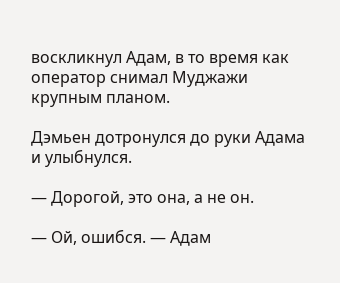воскликнул Адам, в то время как оператор снимал Муджажи крупным планом.

Дэмьен дотронулся до руки Адама и улыбнулся.

— Дорогой, это она, а не он.

— Ой, ошибся. — Адам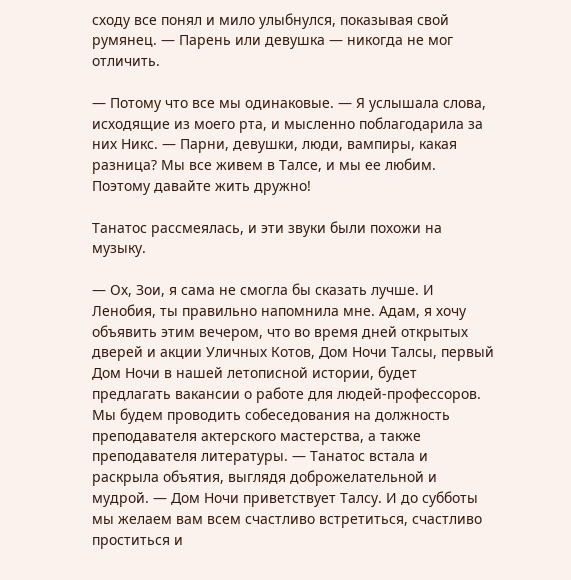сходу все понял и мило улыбнулся, показывая свой румянец. — Парень или девушка — никогда не мог отличить.

— Потому что все мы одинаковые. — Я услышала слова, исходящие из моего рта, и мысленно поблагодарила за них Никс. — Парни, девушки, люди, вампиры, какая разница? Мы все живем в Талсе, и мы ее любим. Поэтому давайте жить дружно!

Танатос рассмеялась, и эти звуки были похожи на музыку.

— Ох, Зои, я сама не смогла бы сказать лучше. И Ленобия, ты правильно напомнила мне. Адам, я хочу объявить этим вечером, что во время дней открытых дверей и акции Уличных Котов, Дом Ночи Талсы, первый Дом Ночи в нашей летописной истории, будет предлагать вакансии о работе для людей-профессоров. Мы будем проводить собеседования на должность преподавателя актерского мастерства, а также преподавателя литературы. — Танатос встала и раскрыла объятия, выглядя доброжелательной и мудрой. — Дом Ночи приветствует Талсу. И до субботы мы желаем вам всем счастливо встретиться, счастливо проститься и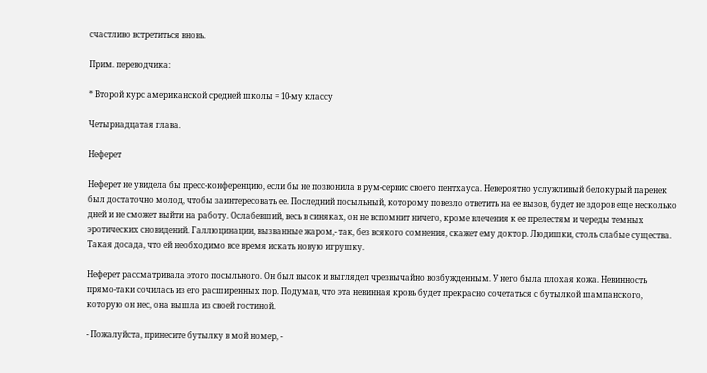счастливо встретиться вновь.

Прим. переводчика:

* Второй курс американской средней школы = 10-му классу

Четырнадцатая глава.

Неферет

Неферет не увидела бы пресс-конференцию, если бы не позвонила в рум-сервис своего пентхауса. Невероятно услужливый белокурый паренек был достаточно молод, чтобы заинтересовать ее. Последний посыльный, которому повезло ответить на ее вызов, будет не здоров еще несколько дней и не сможет выйти на работу. Ослабевший, весь в синяках, он не вспомнит ничего, кроме влечения к ее прелестям и череды темных эротических сновидений. Галлюцинации, вызванные жаром,- так, без всякого сомнения, скажет ему доктор. Людишки, столь слабые существа. Такая досада, что ей необходимо все время искать новую игрушку.

Неферет рассматривала этого посыльного. Он был высок и выглядел чрезвычайно возбужденным. У него была плохая кожа. Невинность прямо-таки сочилась из его расширенных пор. Подумав, что эта невинная кровь будет прекрасно сочетаться с бутылкой шампанского, которую он нес, она вышла из своей гостиной.

- Пожалуйста, принесите бутылку в мой номер, -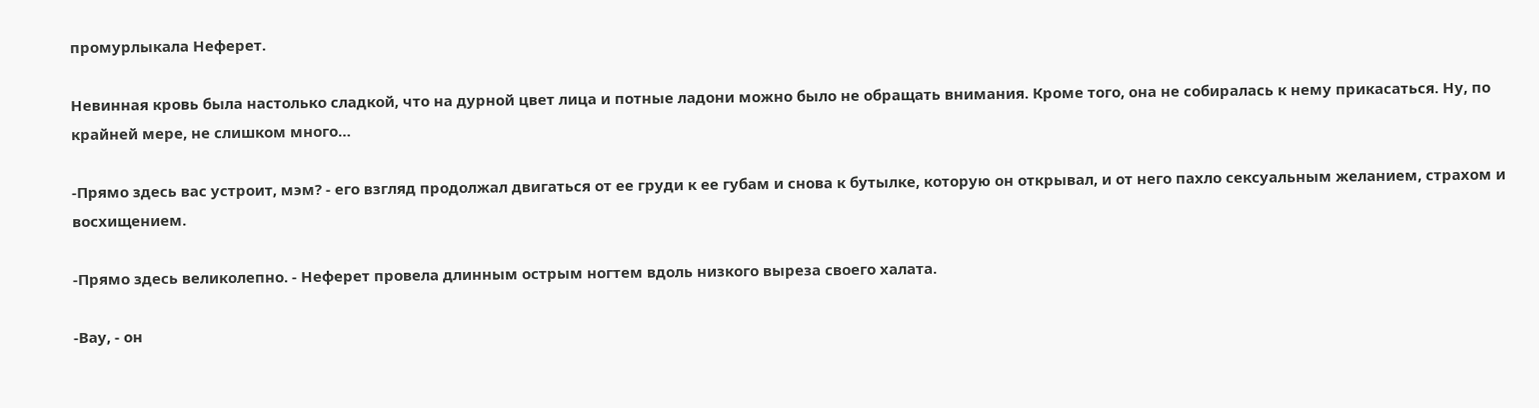промурлыкала Неферет.

Невинная кровь была настолько сладкой, что на дурной цвет лица и потные ладони можно было не обращать внимания. Кроме того, она не собиралась к нему прикасаться. Ну, по крайней мере, не слишком много…

-Прямо здесь вас устроит, мэм? - его взгляд продолжал двигаться от ее груди к ее губам и снова к бутылке, которую он открывал, и от него пахло сексуальным желанием, страхом и восхищением.

-Прямо здесь великолепно. - Неферет провела длинным острым ногтем вдоль низкого выреза своего халата.

-Вау, - он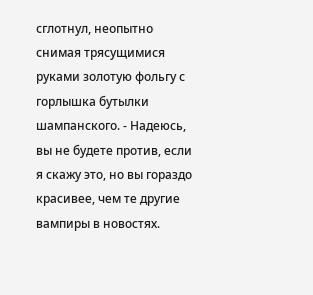сглотнул, неопытно снимая трясущимися руками золотую фольгу с горлышка бутылки шампанского. - Надеюсь, вы не будете против, если я скажу это, но вы гораздо красивее, чем те другие вампиры в новостях.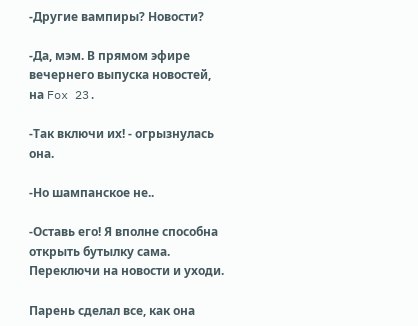-Другие вампиры? Новости?

-Да, мэм. В прямом эфире вечернего выпуска новостей, на Fox 23.

-Так включи их! - огрызнулась она.

-Но шампанское не..

-Оставь его! Я вполне способна открыть бутылку сама. Переключи на новости и уходи.

Парень сделал все, как она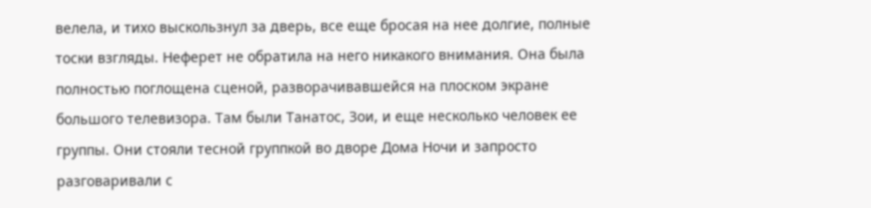велела, и тихо выскользнул за дверь, все еще бросая на нее долгие, полные тоски взгляды. Неферет не обратила на него никакого внимания. Она была полностью поглощена сценой, разворачивавшейся на плоском экране большого телевизора. Там были Танатос, Зои, и еще несколько человек ее группы. Они стояли тесной группкой во дворе Дома Ночи и запросто разговаривали с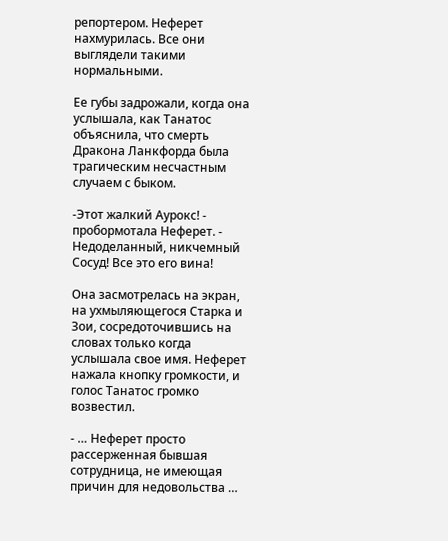репортером. Неферет нахмурилась. Все они выглядели такими нормальными.

Ее губы задрожали, когда она услышала, как Танатос объяснила, что смерть Дракона Ланкфорда была трагическим несчастным случаем с быком.

-Этот жалкий Аурокс! - пробормотала Неферет. - Недоделанный, никчемный Сосуд! Все это его вина!

Она засмотрелась на экран, на ухмыляющегося Старка и Зои, сосредоточившись на словах только когда услышала свое имя. Неферет нажала кнопку громкости, и голос Танатос громко возвестил.

- … Неферет просто рассерженная бывшая сотрудница, не имеющая причин для недовольства …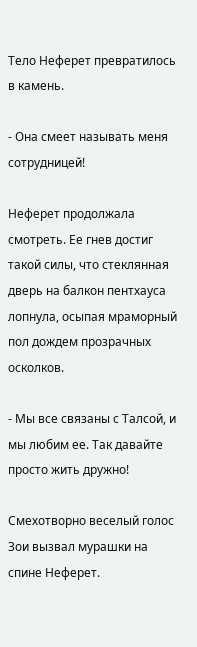Тело Неферет превратилось в камень.

- Она смеет называть меня сотрудницей!

Неферет продолжала смотреть. Ее гнев достиг такой силы, что стеклянная дверь на балкон пентхауса лопнула, осыпая мраморный пол дождем прозрачных осколков.

- Мы все связаны с Талсой, и мы любим ее. Так давайте просто жить дружно!

Смехотворно веселый голос Зои вызвал мурашки на спине Неферет.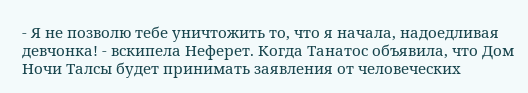- Я не позволю тебе уничтожить то, что я начала, надоедливая девчонка! - вскипела Неферет. Когда Танатос объявила, что Дом Ночи Талсы будет принимать заявления от человеческих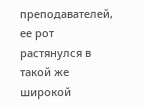преподавателей, ее рот растянулся в такой же широкой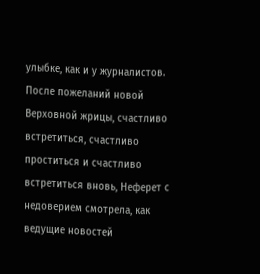улыбке, как и у журналистов. После пожеланий новой Верховной жрицы, счастливо встретиться, счастливо проститься и счастливо встретиться вновь, Неферет с недоверием смотрела, как ведущие новостей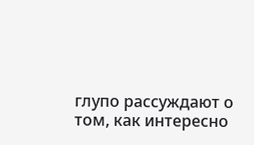глупо рассуждают о том, как интересно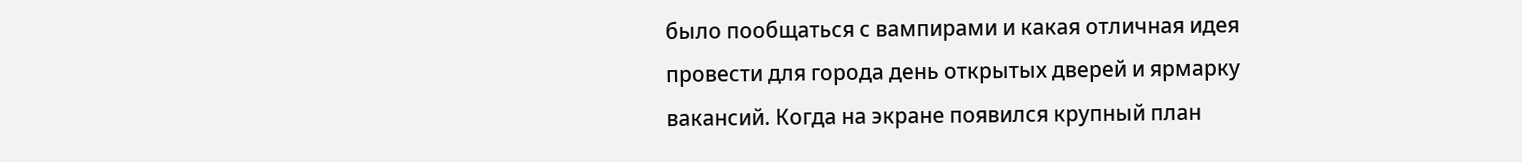было пообщаться с вампирами и какая отличная идея провести для города день открытых дверей и ярмарку вакансий. Когда на экране появился крупный план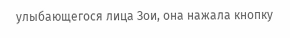улыбающегося лица Зои, она нажала кнопку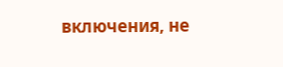включения, не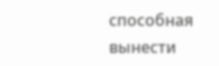способная вынести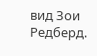вид Зои Редберд.